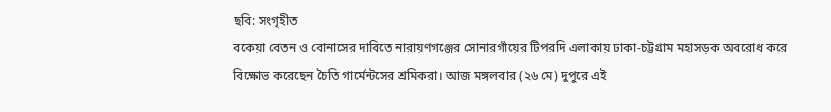ছবি: সংগৃহীত
বকেয়া বেতন ও বোনাসের দাবিতে নারায়ণগঞ্জের সোনারগাঁয়ের টিপরদি এলাকায় ঢাকা-চট্টগ্রাম মহাসড়ক অবরোধ করে বিক্ষোভ করেছেন চৈতি গার্মেন্টসের শ্রমিকরা। আজ মঙ্গলবার (২৬ মে) দুপুরে এই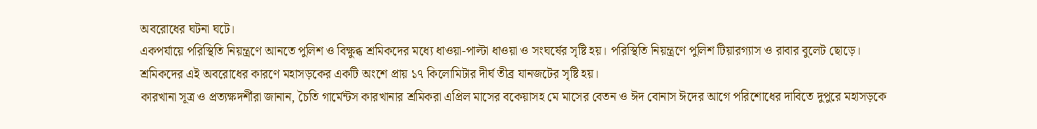অবরোধের ঘটনা ঘটে।
একপর্যায়ে পরিস্থিতি নিয়ন্ত্রণে আনতে পুলিশ ও বিক্ষুব্ধ শ্রমিকদের মধ্যে ধাওয়া-পাল্টা ধাওয়া ও সংঘর্ষের সৃষ্টি হয়। পরিস্থিতি নিয়ন্ত্রণে পুলিশ টিয়ারগ্যাস ও রাবার বুলেট ছোড়ে। শ্রমিকদের এই অবরোধের কারণে মহাসড়কের একটি অংশে প্রায় ১৭ কিলোমিটার দীর্ঘ তীব্র যানজটের সৃষ্টি হয়।
কারখানা সূত্র ও প্রত্যক্ষদর্শীরা জানান, চৈতি গার্মেন্টস কারখানার শ্রমিকরা এপ্রিল মাসের বকেয়াসহ মে মাসের বেতন ও ঈদ বোনাস ঈদের আগে পরিশোধের দাবিতে দুপুরে মহাসড়কে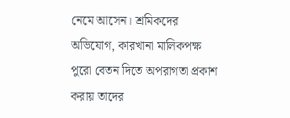নেমে আসেন। শ্রমিকদের অভিযোগ, কারখানা মালিকপক্ষ পুরো বেতন দিতে অপরাগতা প্রকাশ করায় তাদের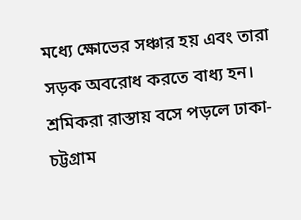মধ্যে ক্ষোভের সঞ্চার হয় এবং তারা সড়ক অবরোধ করতে বাধ্য হন। শ্রমিকরা রাস্তায় বসে পড়লে ঢাকা-চট্টগ্রাম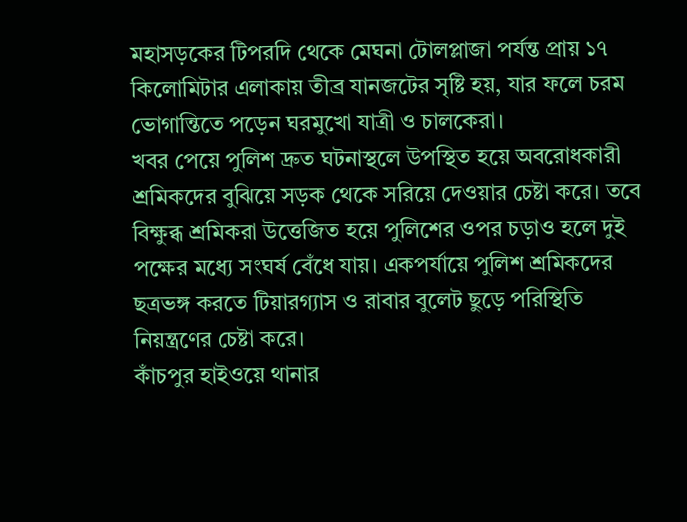মহাসড়কের টিপরদি থেকে মেঘনা টোলপ্লাজা পর্যন্ত প্রায় ১৭ কিলোমিটার এলাকায় তীব্র যানজটের সৃষ্টি হয়, যার ফলে চরম ভোগান্তিতে পড়েন ঘরমুখো যাত্রী ও চালকেরা।
খবর পেয়ে পুলিশ দ্রুত ঘটনাস্থলে উপস্থিত হয়ে অবরোধকারী শ্রমিকদের বুঝিয়ে সড়ক থেকে সরিয়ে দেওয়ার চেষ্টা করে। তবে বিক্ষুব্ধ শ্রমিকরা উত্তেজিত হয়ে পুলিশের ওপর চড়াও হলে দুই পক্ষের মধ্যে সংঘর্ষ বেঁধে যায়। একপর্যায়ে পুলিশ শ্রমিকদের ছত্রভঙ্গ করতে টিয়ারগ্যাস ও রাবার বুলেট ছুড়ে পরিস্থিতি নিয়ন্ত্রণের চেষ্টা করে।
কাঁচপুর হাইওয়ে থানার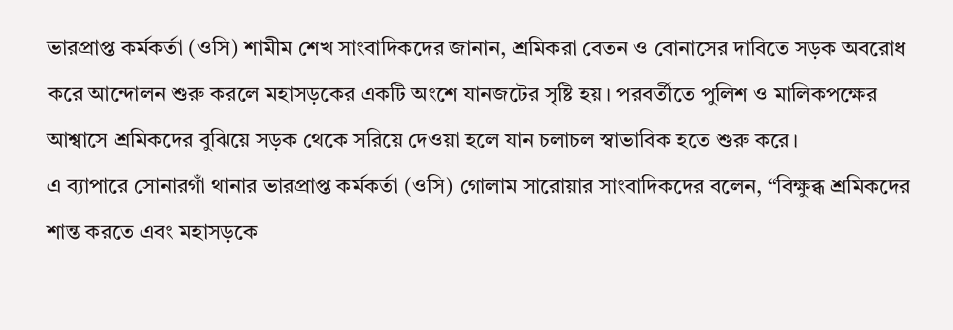ভারপ্রাপ্ত কর্মকর্তা (ওসি) শামীম শেখ সাংবাদিকদের জানান, শ্রমিকরা বেতন ও বোনাসের দাবিতে সড়ক অবরোধ করে আন্দোলন শুরু করলে মহাসড়কের একটি অংশে যানজটের সৃষ্টি হয়। পরবর্তীতে পুলিশ ও মালিকপক্ষের আশ্বাসে শ্রমিকদের বুঝিয়ে সড়ক থেকে সরিয়ে দেওয়া হলে যান চলাচল স্বাভাবিক হতে শুরু করে।
এ ব্যাপারে সোনারগাঁ থানার ভারপ্রাপ্ত কর্মকর্তা (ওসি) গোলাম সারোয়ার সাংবাদিকদের বলেন, “বিক্ষুব্ধ শ্রমিকদের শান্ত করতে এবং মহাসড়কে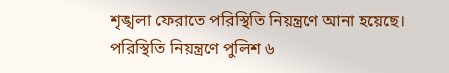শৃঙ্খলা ফেরাতে পরিস্থিতি নিয়ন্ত্রণে আনা হয়েছে। পরিস্থিতি নিয়ন্ত্রণে পুলিশ ৬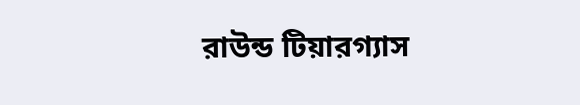রাউন্ড টিয়ারগ্যাস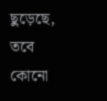ছুড়েছে, তবে কোনো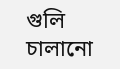গুলি চালানো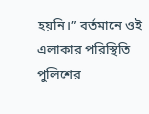হয়নি।” বর্তমানে ওই এলাকার পরিস্থিতি পুলিশের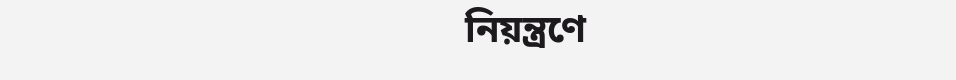নিয়ন্ত্রণে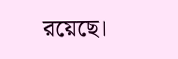রয়েছে।